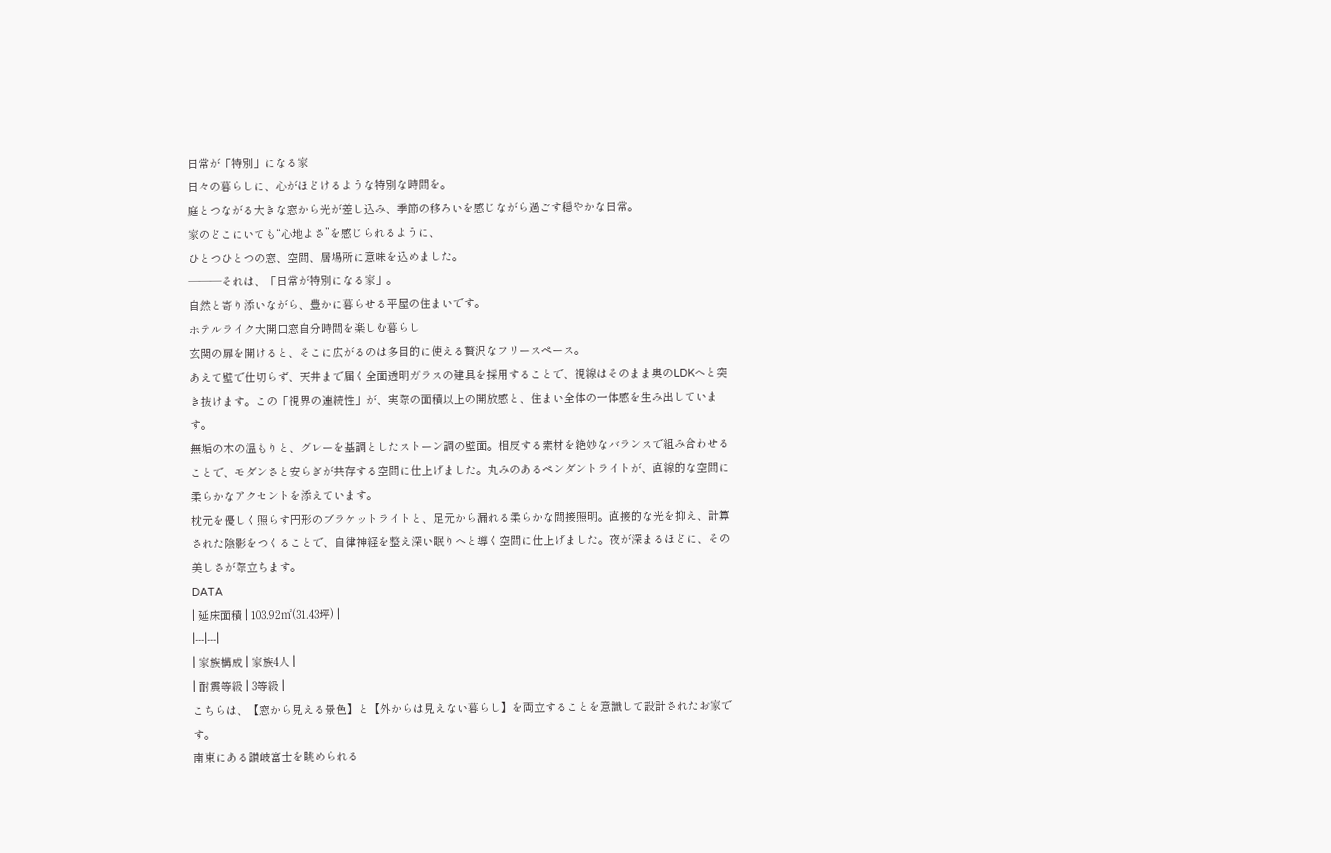日常が「特別」になる家
日々の暮らしに、心がほどけるような特別な時間を。
庭とつながる大きな窓から光が差し込み、季節の移ろいを感じながら過ごす穏やかな日常。
家のどこにいても“心地よさ”を感じられるように、
ひとつひとつの窓、空間、居場所に意味を込めました。
―――それは、「日常が特別になる家」。
自然と寄り添いながら、豊かに暮らせる平屋の住まいです。
ホテルライク大開口窓自分時間を楽しむ暮らし
玄関の扉を開けると、そこに広がるのは多目的に使える贅沢なフリースペース。
あえて壁で仕切らず、天井まで届く全面透明ガラスの建具を採用することで、視線はそのまま奥のLDKへと突き抜けます。この「視界の連続性」が、実際の面積以上の開放感と、住まい全体の一体感を生み出しています。
無垢の木の温もりと、グレーを基調としたストーン調の壁面。相反する素材を絶妙なバランスで組み合わせることで、モダンさと安らぎが共存する空間に仕上げました。丸みのあるペンダントライトが、直線的な空間に柔らかなアクセントを添えています。
枕元を優しく照らす円形のブラケットライトと、足元から漏れる柔らかな間接照明。直接的な光を抑え、計算された陰影をつくることで、自律神経を整え深い眠りへと導く空間に仕上げました。夜が深まるほどに、その美しさが際立ちます。
DATA
| 延床面積 | 103.92㎡(31.43坪) |
|---|---|
| 家族構成 | 家族4人 |
| 耐震等級 | 3等級 |
こちらは、【窓から見える景色】と【外からは見えない暮らし】を両立することを意識して設計されたお家です。
南東にある讃岐富士を眺められる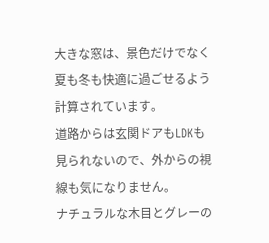大きな窓は、景色だけでなく夏も冬も快適に過ごせるよう計算されています。
道路からは玄関ドアもLDKも見られないので、外からの視線も気になりません。
ナチュラルな木目とグレーの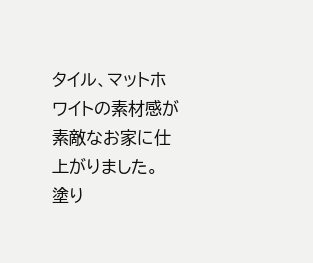タイル、マットホワイトの素材感が素敵なお家に仕上がりました。
塗り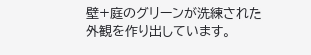壁+庭のグリーンが洗練された外観を作り出しています。